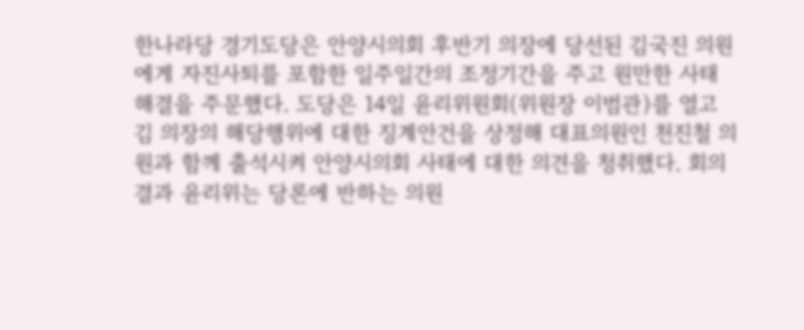한나라당 경기도당은 안양시의회 후반기 의장에 당선된 김국진 의원에게 자진사퇴를 포함한 일주일간의 조정기간을 주고 원만한 사태 해결을 주문했다. 도당은 14일 윤리위원회(위원장 이범관)를 열고 김 의장의 해당행위에 대한 징계안건을 상정해 대표의원인 천진철 의원과 함께 출석시켜 안양시의회 사태에 대한 의견을 청취했다. 회의 결과 윤리위는 당론에 반하는 의원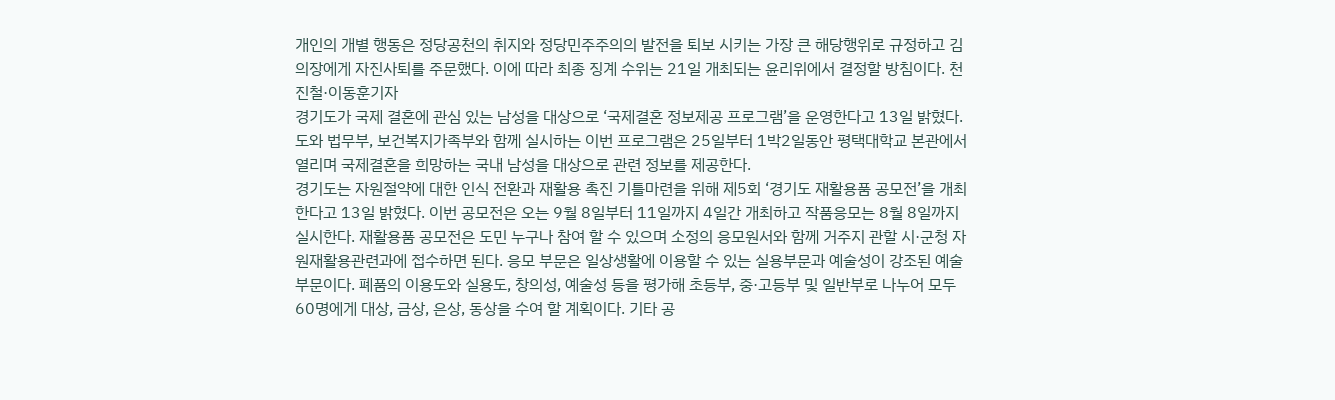개인의 개별 행동은 정당공천의 취지와 정당민주주의의 발전을 퇴보 시키는 가장 큰 해당행위로 규정하고 김 의장에게 자진사퇴를 주문했다. 이에 따라 최종 징계 수위는 21일 개최되는 윤리위에서 결정할 방침이다. 천진철·이동훈기자
경기도가 국제 결혼에 관심 있는 남성을 대상으로 ‘국제결혼 정보제공 프로그램’을 운영한다고 13일 밝혔다. 도와 법무부, 보건복지가족부와 함께 실시하는 이번 프로그램은 25일부터 1박2일동안 평택대학교 본관에서 열리며 국제결혼을 희망하는 국내 남성을 대상으로 관련 정보를 제공한다.
경기도는 자원절약에 대한 인식 전환과 재활용 촉진 기틀마련을 위해 제5회 ‘경기도 재활용품 공모전’을 개최한다고 13일 밝혔다. 이번 공모전은 오는 9월 8일부터 11일까지 4일간 개최하고 작품응모는 8월 8일까지 실시한다. 재활용품 공모전은 도민 누구나 참여 할 수 있으며 소정의 응모원서와 함께 거주지 관할 시·군청 자원재활용관련과에 접수하면 된다. 응모 부문은 일상생활에 이용할 수 있는 실용부문과 예술성이 강조된 예술부문이다. 폐품의 이용도와 실용도, 창의성, 예술성 등을 평가해 초등부, 중·고등부 및 일반부로 나누어 모두 60명에게 대상, 금상, 은상, 동상을 수여 할 계획이다. 기타 공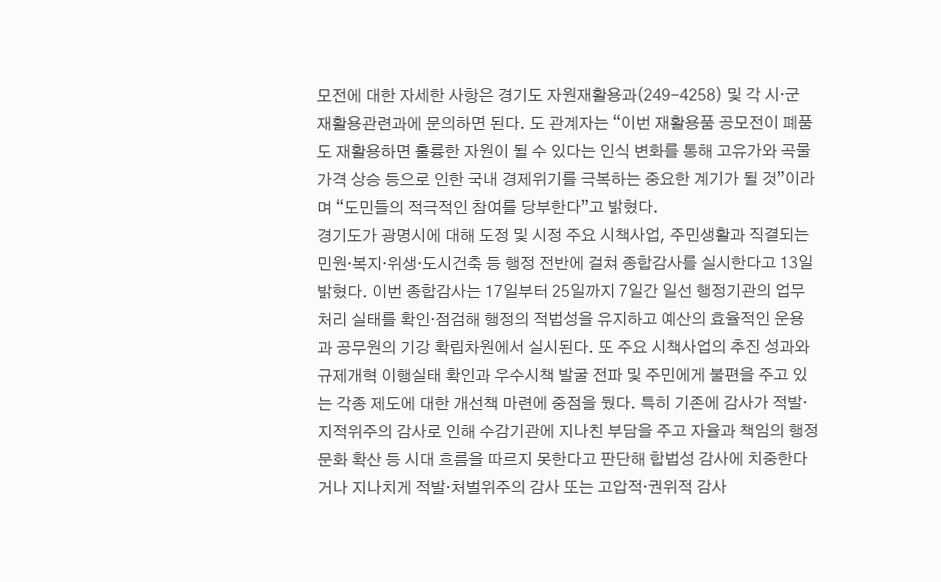모전에 대한 자세한 사항은 경기도 자원재활용과(249-4258) 및 각 시·군 재활용관련과에 문의하면 된다. 도 관계자는 “이번 재활용품 공모전이 폐품도 재활용하면 훌륭한 자원이 될 수 있다는 인식 변화를 통해 고유가와 곡물가격 상승 등으로 인한 국내 경제위기를 극복하는 중요한 계기가 될 것”이라며 “도민들의 적극적인 참여를 당부한다”고 밝혔다.
경기도가 광명시에 대해 도정 및 시정 주요 시책사업, 주민생활과 직결되는 민원·복지·위생·도시건축 등 행정 전반에 걸쳐 종합감사를 실시한다고 13일 밝혔다. 이번 종합감사는 17일부터 25일까지 7일간 일선 행정기관의 업무처리 실태를 확인·점검해 행정의 적법성을 유지하고 예산의 효율적인 운용과 공무원의 기강 확립차원에서 실시된다. 또 주요 시책사업의 추진 성과와 규제개혁 이행실태 확인과 우수시책 발굴 전파 및 주민에게 불편을 주고 있는 각종 제도에 대한 개선책 마련에 중점을 뒀다. 특히 기존에 감사가 적발·지적위주의 감사로 인해 수감기관에 지나친 부담을 주고 자율과 책임의 행정문화 확산 등 시대 흐름을 따르지 못한다고 판단해 합법성 감사에 치중한다거나 지나치게 적발·처벌위주의 감사 또는 고압적·권위적 감사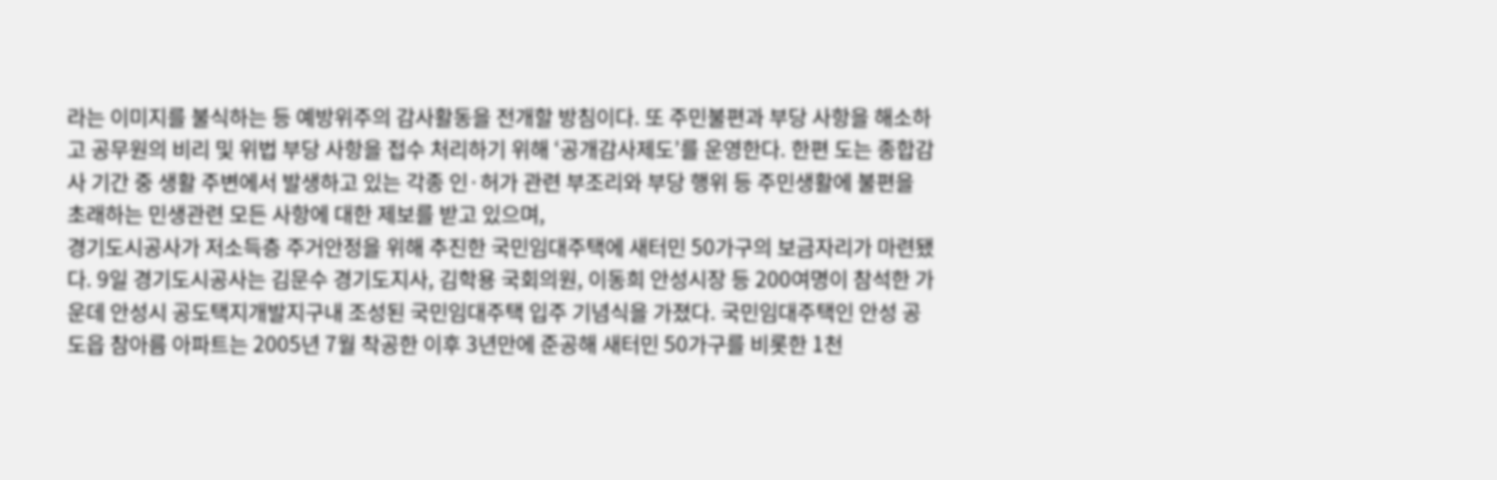라는 이미지를 불식하는 등 예방위주의 감사활동을 전개할 방침이다. 또 주민불편과 부당 사항을 해소하고 공무원의 비리 및 위법 부당 사항을 접수 처리하기 위해 ‘공개감사제도’를 운영한다. 한편 도는 종합감사 기간 중 생활 주변에서 발생하고 있는 각종 인·허가 관련 부조리와 부당 행위 등 주민생활에 불편을 초래하는 민생관련 모든 사항에 대한 제보를 받고 있으며,
경기도시공사가 저소득층 주거안정을 위해 추진한 국민임대주택에 새터민 50가구의 보금자리가 마련됐다. 9일 경기도시공사는 김문수 경기도지사, 김학용 국회의원, 이동희 안성시장 등 200여명이 참석한 가운데 안성시 공도택지개발지구내 조성된 국민임대주택 입주 기념식을 가졌다. 국민임대주택인 안성 공도읍 참아름 아파트는 2005년 7월 착공한 이후 3년만에 준공해 새터민 50가구를 비롯한 1천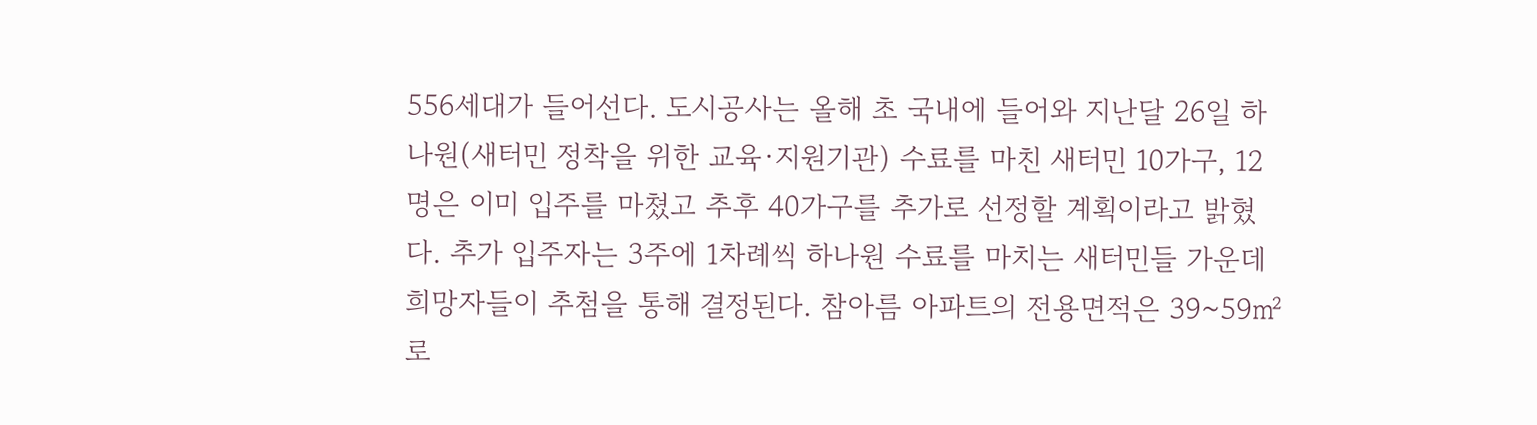556세대가 들어선다. 도시공사는 올해 초 국내에 들어와 지난달 26일 하나원(새터민 정착을 위한 교육·지원기관) 수료를 마친 새터민 10가구, 12명은 이미 입주를 마쳤고 추후 40가구를 추가로 선정할 계획이라고 밝혔다. 추가 입주자는 3주에 1차례씩 하나원 수료를 마치는 새터민들 가운데 희망자들이 추첨을 통해 결정된다. 참아름 아파트의 전용면적은 39~59㎡로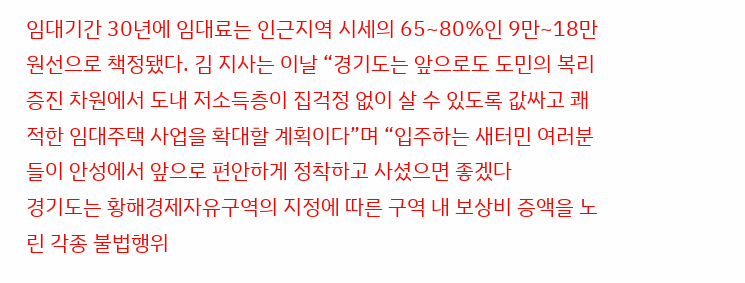임대기간 30년에 임대료는 인근지역 시세의 65~80%인 9만~18만원선으로 책정됐다. 김 지사는 이날 “경기도는 앞으로도 도민의 복리증진 차원에서 도내 저소득층이 집걱정 없이 살 수 있도록 값싸고 쾌적한 임대주택 사업을 확대할 계획이다”며 “입주하는 새터민 여러분들이 안성에서 앞으로 편안하게 정착하고 사셨으면 좋겠다
경기도는 황해경제자유구역의 지정에 따른 구역 내 보상비 증액을 노린 각종 불법행위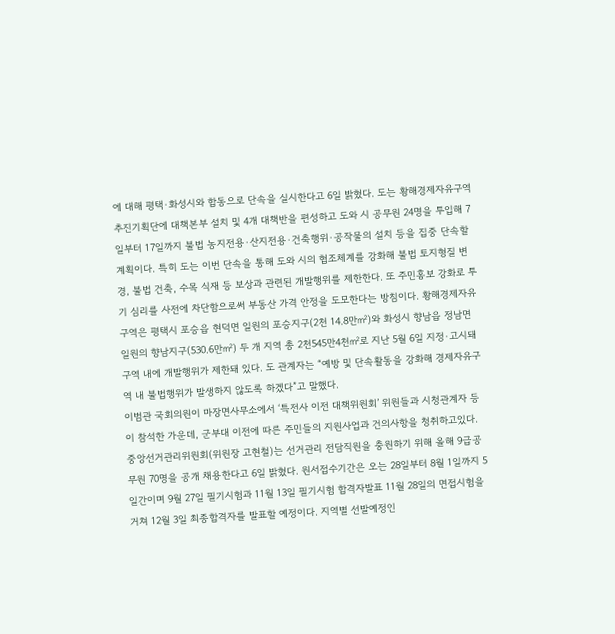에 대해 평택·화성시와 합동으로 단속을 실시한다고 6일 밝혔다. 도는 황해경제자유구역추진기획단에 대책본부 설치 및 4개 대책반을 편성하고 도와 시 공무원 24명을 투입해 7일부터 17일까지 불법 농지전용·산지전용·건축행위·공작물의 설치 등을 집중 단속할 계획이다. 특히 도는 이번 단속을 통해 도와 시의 협조체계를 강화해 불법 토지형질 변경, 불법 건축, 수목 식재 등 보상과 관련된 개발행위를 제한한다. 또 주민홍보 강화로 투기 심리를 사전에 차단함으로써 부동산 가격 안정을 도모한다는 방침이다. 황해경제자유구역은 평택시 포승읍 현덕면 일원의 포승지구(2천 14.8만㎡)와 화성시 향남읍 정남면 일원의 향남지구(530.6만㎡) 두 개 지역 총 2천545만4천㎡로 지난 5월 6일 지정·고시돼 구역 내에 개발행위가 제한돼 있다. 도 관계자는 “예방 및 단속활동을 강화해 경제자유구역 내 불법행위가 발생하지 않도록 하겠다”고 말했다.
이범관 국회의원이 마장면사무소에서 ‘특전사 이전 대책위원회’ 위원들과 시청관계자 등이 참석한 가운데, 군부대 이전에 따른 주민들의 지원사업과 건의사항을 청취하고있다. 중앙선거관리위원회(위원장 고현철)는 선거관리 전담직원을 충원하기 위해 올해 9급공무원 70명을 공개 채용한다고 6일 밝혔다. 원서접수기간은 오는 28일부터 8월 1일까지 5일간이며 9월 27일 필기시험과 11월 13일 필기시험 합격자발표 11월 28일의 면접시험을 거쳐 12월 3일 최종합격자를 발표할 예정이다. 지역별 선발예정인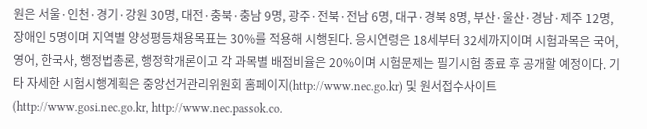원은 서울·인천·경기·강원 30명, 대전·충북·충남 9명, 광주·전북·전남 6명, 대구·경북 8명, 부산·울산·경남·제주 12명, 장애인 5명이며 지역별 양성평등채용목표는 30%를 적용해 시행된다. 응시연령은 18세부터 32세까지이며 시험과목은 국어, 영어, 한국사, 행정법총론, 행정학개론이고 각 과목별 배점비율은 20%이며 시험문제는 필기시험 종료 후 공개할 예정이다. 기타 자세한 시험시행계획은 중앙선거관리위원회 홈페이지(http://www.nec.go.kr) 및 원서접수사이트(http://www.gosi.nec.go.kr, http://www.nec.passok.co.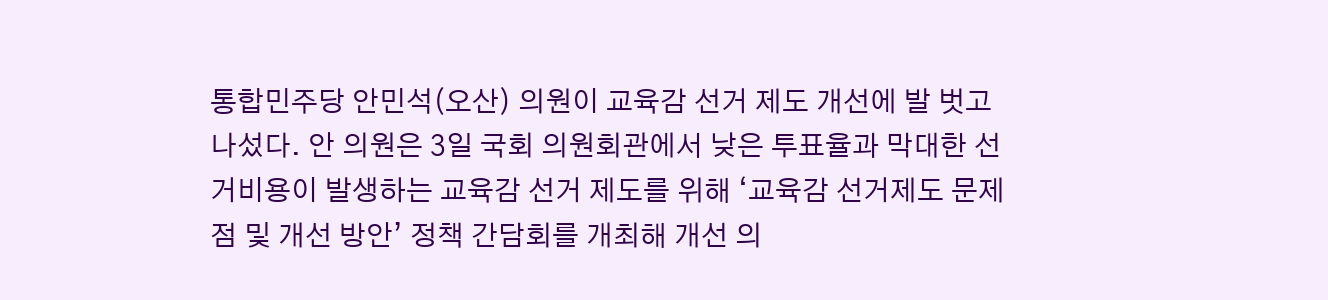통합민주당 안민석(오산) 의원이 교육감 선거 제도 개선에 발 벗고 나섰다. 안 의원은 3일 국회 의원회관에서 낮은 투표율과 막대한 선거비용이 발생하는 교육감 선거 제도를 위해 ‘교육감 선거제도 문제점 및 개선 방안’ 정책 간담회를 개최해 개선 의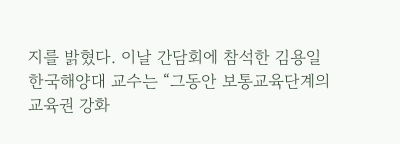지를 밝혔다. 이날 간담회에 참석한 김용일 한국해양대 교수는 “그동안 보통교육단계의 교육권 강화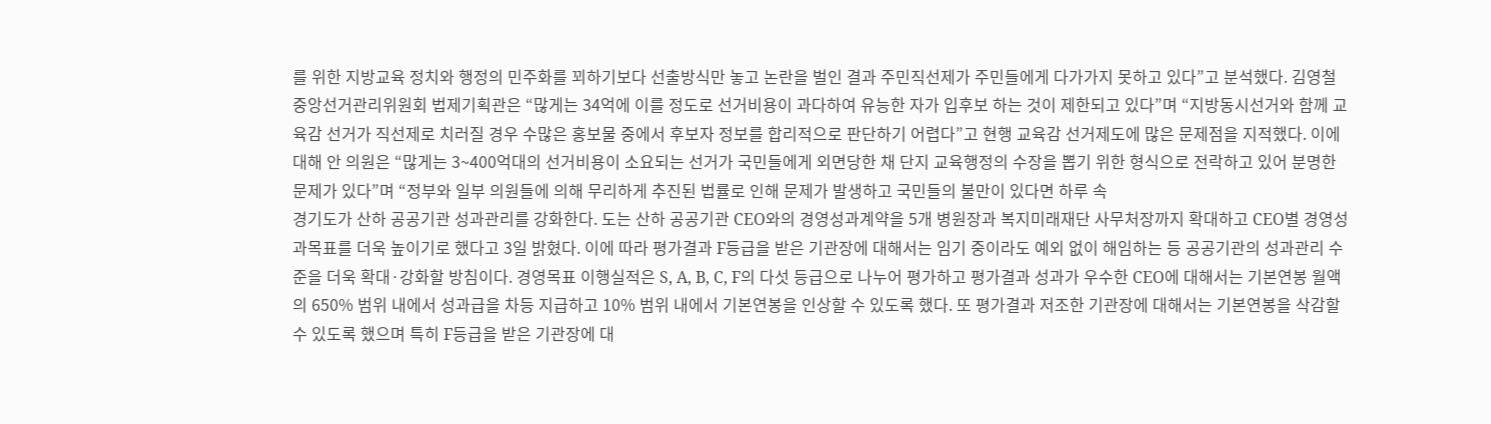를 위한 지방교육 정치와 행정의 민주화를 꾀하기보다 선출방식만 놓고 논란을 벌인 결과 주민직선제가 주민들에게 다가가지 못하고 있다”고 분석했다. 김영철 중앙선거관리위원회 법제기획관은 “많게는 34억에 이를 정도로 선거비용이 과다하여 유능한 자가 입후보 하는 것이 제한되고 있다”며 “지방동시선거와 함께 교육감 선거가 직선제로 치러질 경우 수많은 홍보물 중에서 후보자 정보를 합리적으로 판단하기 어렵다”고 현행 교육감 선거제도에 많은 문제점을 지적했다. 이에 대해 안 의원은 “많게는 3~400억대의 선거비용이 소요되는 선거가 국민들에게 외면당한 채 단지 교육행정의 수장을 뽑기 위한 형식으로 전락하고 있어 분명한 문제가 있다”며 “정부와 일부 의원들에 의해 무리하게 추진된 법률로 인해 문제가 발생하고 국민들의 불만이 있다면 하루 속
경기도가 산하 공공기관 성과관리를 강화한다. 도는 산하 공공기관 CEO와의 경영성과계약을 5개 병원장과 복지미래재단 사무처장까지 확대하고 CEO별 경영성과목표를 더욱 높이기로 했다고 3일 밝혔다. 이에 따라 평가결과 F등급을 받은 기관장에 대해서는 임기 중이라도 예외 없이 해임하는 등 공공기관의 성과관리 수준을 더욱 확대·강화할 방침이다. 경영목표 이행실적은 S, A, B, C, F의 다섯 등급으로 나누어 평가하고 평가결과 성과가 우수한 CEO에 대해서는 기본연봉 월액의 650% 범위 내에서 성과급을 차등 지급하고 10% 범위 내에서 기본연봉을 인상할 수 있도록 했다. 또 평가결과 저조한 기관장에 대해서는 기본연봉을 삭감할 수 있도록 했으며 특히 F등급을 받은 기관장에 대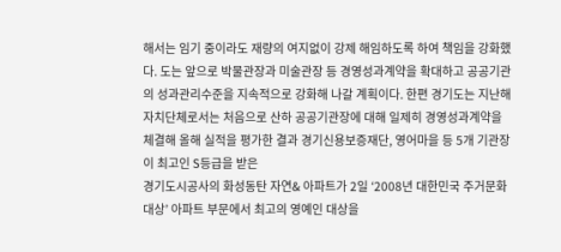해서는 임기 중이라도 재량의 여지없이 강제 해임하도록 하여 책임을 강화했다. 도는 앞으로 박물관장과 미술관장 등 경영성과계약을 확대하고 공공기관의 성과관리수준을 지속적으로 강화해 나갈 계획이다. 한편 경기도는 지난해 자치단체로서는 처음으로 산하 공공기관장에 대해 일제히 경영성과계약을 체결해 올해 실적을 평가한 결과 경기신용보증재단, 영어마을 등 5개 기관장이 최고인 S등급을 받은
경기도시공사의 화성동탄 자연& 아파트가 2일 ‘2008년 대한민국 주거문화대상’ 아파트 부문에서 최고의 영예인 대상을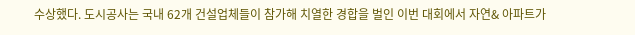수상했다. 도시공사는 국내 62개 건설업체들이 참가해 치열한 경합을 벌인 이번 대회에서 자연& 아파트가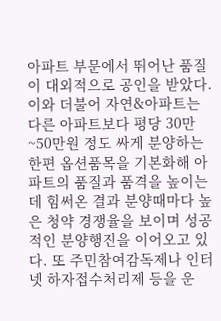아파트 부문에서 뛰어난 품질이 대외적으로 공인을 받았다. 이와 더불어 자연&아파트는 다른 아파트보다 평당 30만~50만원 정도 싸게 분양하는 한편 옵션품목을 기본화해 아파트의 품질과 품격을 높이는데 힘써온 결과 분양때마다 높은 청약 경쟁율을 보이며 성공적인 분양행진을 이어오고 있다. 또 주민참여감독제나 인터넷 하자접수처리제 등을 운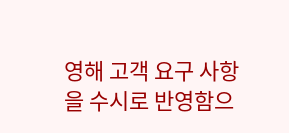영해 고객 요구 사항을 수시로 반영함으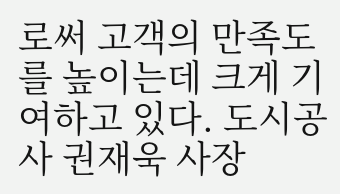로써 고객의 만족도를 높이는데 크게 기여하고 있다. 도시공사 권재욱 사장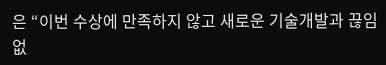은 “이번 수상에 만족하지 않고 새로운 기술개발과 끊임없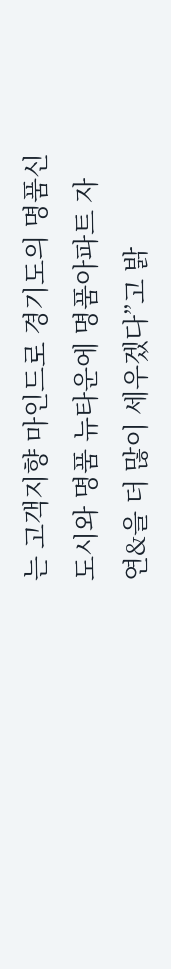는 고객지향 마인드로 경기도의 명품신도시와 명품 뉴타운에 명품아파트 자연&을 더 많이 세우겠다”고 밝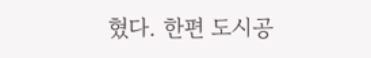혔다. 한편 도시공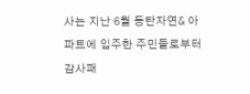사는 지난 6월 동탄자연& 아파트에 입주한 주민들로부터 감사패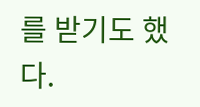를 받기도 했다.